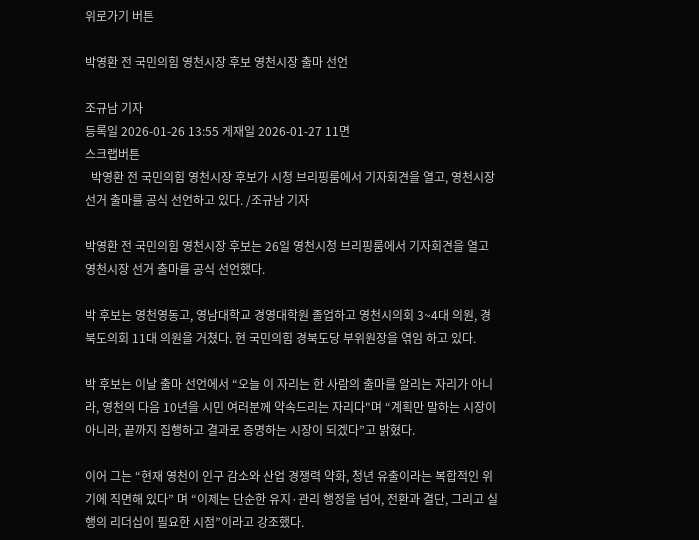위로가기 버튼

박영환 전 국민의힘 영천시장 후보 영천시장 출마 선언

조규남 기자
등록일 2026-01-26 13:55 게재일 2026-01-27 11면
스크랩버튼
  박영환 전 국민의힘 영천시장 후보가 시청 브리핑룸에서 기자회견을 열고, 영천시장 선거 출마를 공식 선언하고 있다. /조규남 기자

박영환 전 국민의힘 영천시장 후보는 26일 영천시청 브리핑룸에서 기자회견을 열고 영천시장 선거 출마를 공식 선언했다.

박 후보는 영천영동고, 영남대학교 경영대학원 졸업하고 영천시의회 3~4대 의원, 경북도의회 11대 의원을 거쳤다. 현 국민의힘 경북도당 부위원장을 엮임 하고 있다.

박 후보는 이날 출마 선언에서 “오늘 이 자리는 한 사람의 출마를 알리는 자리가 아니라, 영천의 다음 10년을 시민 여러분께 약속드리는 자리다"며 “계획만 말하는 시장이 아니라, 끝까지 집행하고 결과로 증명하는 시장이 되겠다”고 밝혔다.

이어 그는 “현재 영천이 인구 감소와 산업 경쟁력 약화, 청년 유출이라는 복합적인 위기에 직면해 있다” 며 “이제는 단순한 유지·관리 행정을 넘어, 전환과 결단, 그리고 실행의 리더십이 필요한 시점”이라고 강조했다.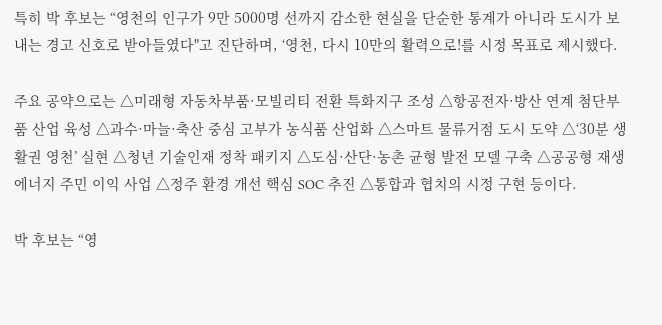특히 박 후보는 “영천의 인구가 9만 5000명 선까지 감소한 현실을 단순한 통계가 아니라 도시가 보내는 경고 신호로 받아들였다"고 진단하며, ‘영천, 다시 10만의 활력으로!를 시정 목표로 제시했다.

주요 공약으로는 △미래형 자동차부품·모빌리티 전환 특화지구 조성 △항공전자·방산 연계 첨단부품 산업 육성 △과수·마늘·축산 중심 고부가 농식품 산업화 △스마트 물류거점 도시 도약 △‘30분 생활권 영천’ 실현 △청년 기술인재 정착 패키지 △도심·산단·농촌 균형 발전 모델 구축 △공공형 재생에너지 주민 이익 사업 △정주 환경 개선 핵심 SOC 추진 △통합과 협치의 시정 구현 등이다.

박 후보는 “영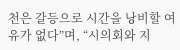천은 갈등으로 시간을 낭비할 여유가 없다”며, “시의회와 지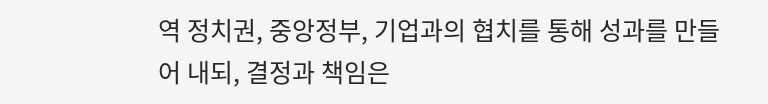역 정치권, 중앙정부, 기업과의 협치를 통해 성과를 만들어 내되, 결정과 책임은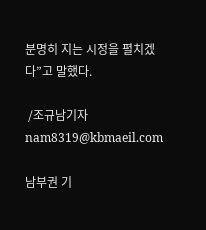분명히 지는 시정을 펼치겠다”고 말했다.

 /조규남기자 nam8319@kbmaeil.com

남부권 기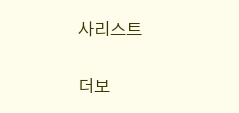사리스트

더보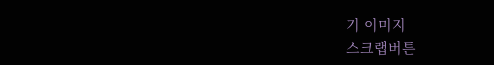기 이미지
스크랩버튼